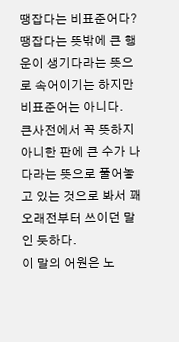땡잡다는 비표준어다?
땡잡다는 뜻밖에 큰 행운이 생기다라는 뜻으로 속어이기는 하지만 비표준어는 아니다.
큰사전에서 꼭 뜻하지 아니한 판에 큰 수가 나다라는 뜻으로 풀어놓고 있는 것으로 봐서 꽤 오래전부터 쓰이던 말인 듯하다.
이 말의 어원은 노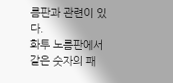름판과 관련이 있다.
화투 노름판에서 같은 숫자의 패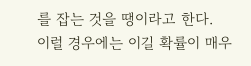를 잡는 것을 땡이라고 한다.
이럴 경우에는 이길 확률이 매우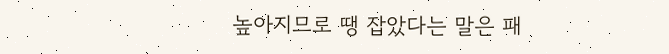높아지므로 땡 잡았다는 말은 패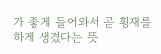가 좋게 들어와서 곧 횡재를 하게 생겼다는 뜻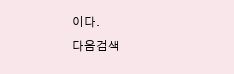이다.
다음검색